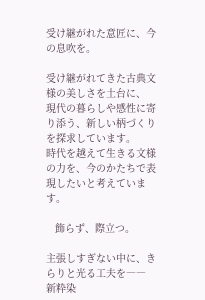受け継がれた意匠に、今の息吹を。

受け継がれてきた古典文様の美しさを土台に、
現代の暮らしや感性に寄り添う、新しい柄づくりを探求しています。
時代を越えて生きる文様の力を、今のかたちで表現したいと考えています。

   飾らず、際立つ。

主張しすぎない中に、きらりと光る工夫を――
新粋染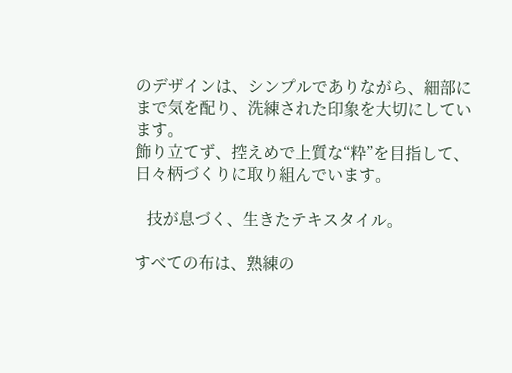のデザインは、シンプルでありながら、細部にまで気を配り、洗練された印象を大切にしています。
飾り立てず、控えめで上質な“粋”を目指して、日々柄づくりに取り組んでいます。

   技が息づく、生きたテキスタイル。

すべての布は、熟練の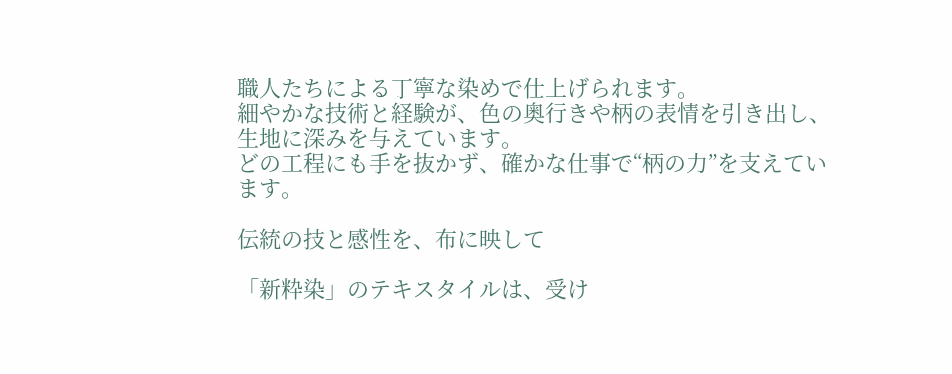職人たちによる丁寧な染めで仕上げられます。
細やかな技術と経験が、色の奥行きや柄の表情を引き出し、生地に深みを与えています。
どの工程にも手を抜かず、確かな仕事で“柄の力”を支えています。

伝統の技と感性を、布に映して

「新粋染」のテキスタイルは、受け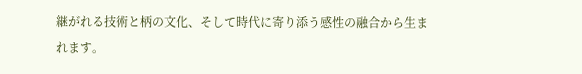継がれる技術と柄の文化、そして時代に寄り添う感性の融合から生まれます。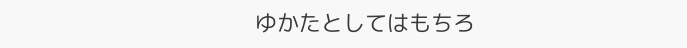ゆかたとしてはもちろ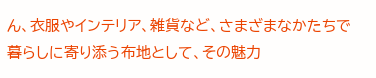ん、衣服やインテリア、雑貨など、さまざまなかたちで暮らしに寄り添う布地として、その魅力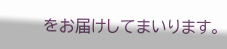をお届けしてまいります。